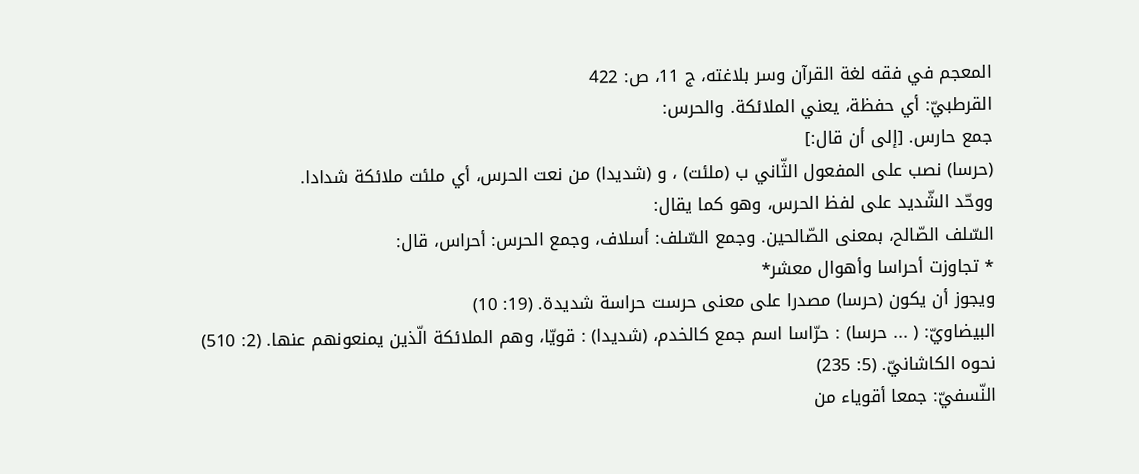المعجم في فقه لغة القرآن وسر بلاغته، ج 11، ص: 422
القرطبيّ: أي حفظة، يعني الملائكة. والحرس:
جمع حارس. [إلى أن قال:]
(حرسا) نصب على المفعول الثّاني ب (ملئت) ، و (شديدا) من نعت الحرس، أي ملئت ملائكة شدادا.
ووحّد الشّديد على لفظ الحرس، وهو كما يقال:
السّلف الصّالح، بمعنى الصّالحين. وجمع السّلف: أسلاف، وجمع الحرس: أحراس، قال:
* تجاوزت أحراسا وأهوال معشر*
ويجوز أن يكون (حرسا) مصدرا على معنى حرست حراسة شديدة. (19: 10)
البيضاويّ: ( ... حرسا) : حرّاسا اسم جمع كالخدم، (شديدا) : قويّا، وهم الملائكة الّذين يمنعونهم عنها. (2: 510)
نحوه الكاشانيّ. (5: 235)
النّسفيّ: جمعا أقوياء من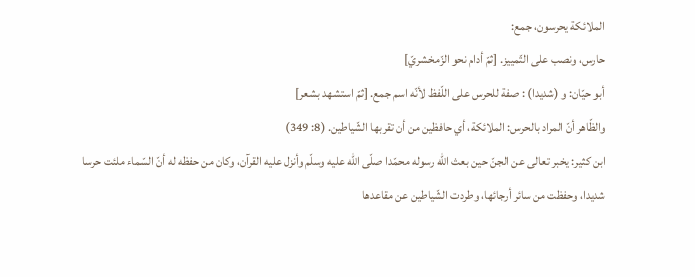الملائكة يحرسون، جمع:
حارس، ونصب على التّمييز. [ثمّ أدام نحو الزّمخشريّ]
أبو حيّان: و (شديدا) : صفة للحرس على اللّفظ لأنّه اسم جمع. [ثمّ استشهد بشعر]
والظّاهر أنّ المراد بالحرس: الملائكة، أي حافظين من أن تقربها الشّياطين. (8: 349)
ابن كثير: يخبر تعالى عن الجنّ حين بعث اللّه رسوله محمّدا صلّى اللّه عليه وسلّم وأنزل عليه القرآن، وكان من حفظه له أنّ السّماء ملئت حرسا شديدا، وحفظت من سائر أرجائها، وطردت الشّياطين عن مقاعدها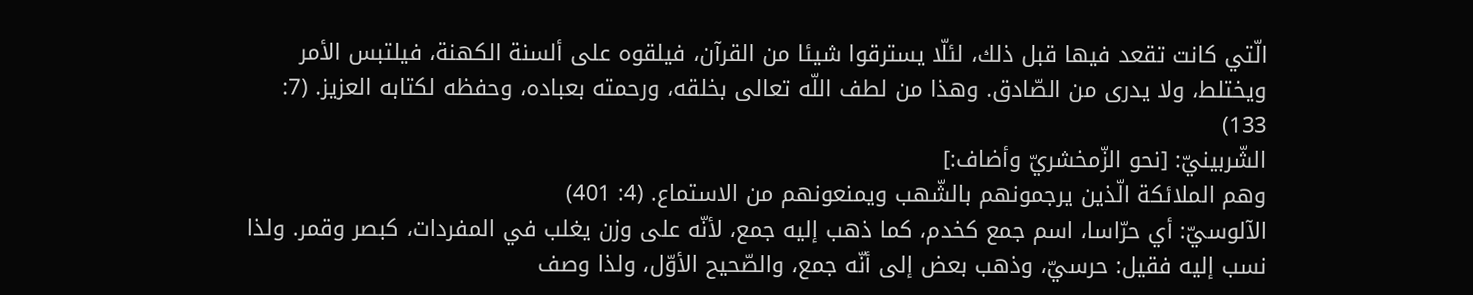الّتي كانت تقعد فيها قبل ذلك، لئلّا يسترقوا شيئا من القرآن، فيلقوه على ألسنة الكهنة، فيلتبس الأمر ويختلط، ولا يدرى من الصّادق. وهذا من لطف اللّه تعالى بخلقه، ورحمته بعباده، وحفظه لكتابه العزيز. (7: 133)
الشّربينيّ: [نحو الزّمخشريّ وأضاف:]
وهم الملائكة الّذين يرجمونهم بالشّهب ويمنعونهم من الاستماع. (4: 401)
الآلوسيّ: أي حرّاسا، اسم جمع كخدم، كما ذهب إليه جمع، لأنّه على وزن يغلب في المفردات، كبصر وقمر. ولذا نسب إليه فقيل: حرسيّ، وذهب بعض إلى أنّه جمع، والصّحيح الأوّل، ولذا وصف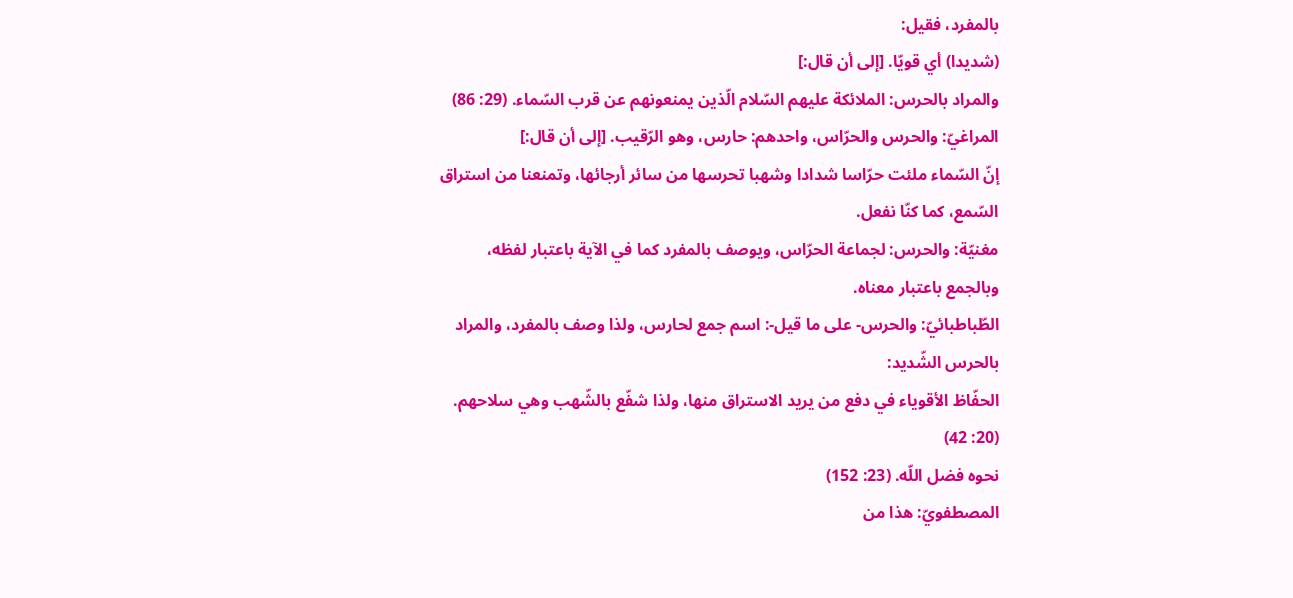بالمفرد، فقيل:
(شديدا) أي قويّا. [إلى أن قال:]
والمراد بالحرس: الملائكة عليهم السّلام الّذين يمنعونهم عن قرب السّماء. (29: 86)
المراغيّ: والحرس والحرّاس، واحدهم: حارس، وهو الرّقيب. [إلى أن قال:]
إنّ السّماء ملئت حرّاسا شدادا وشهبا تحرسها من سائر أرجائها، وتمنعنا من استراق السّمع، كما كنّا نفعل.
مغنيّة: والحرس: لجماعة الحرّاس، ويوصف بالمفرد كما في الآية باعتبار لفظه، وبالجمع باعتبار معناه.
الطّباطبائيّ: والحرس- على ما قيل-: اسم جمع لحارس، ولذا وصف بالمفرد، والمراد بالحرس الشّديد:
الحفّاظ الأقوياء في دفع من يريد الاستراق منها، ولذا شفّع بالشّهب وهي سلاحهم. (20: 42)
نحوه فضل اللّه. (23: 152)
المصطفويّ: هذا من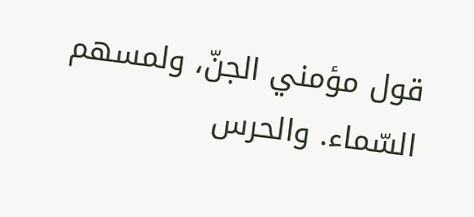قول مؤمني الجنّ، ولمسهم السّماء. والحرس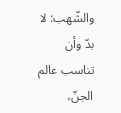والشّهب: لا بدّ وأن تناسب عالم الجنّ،